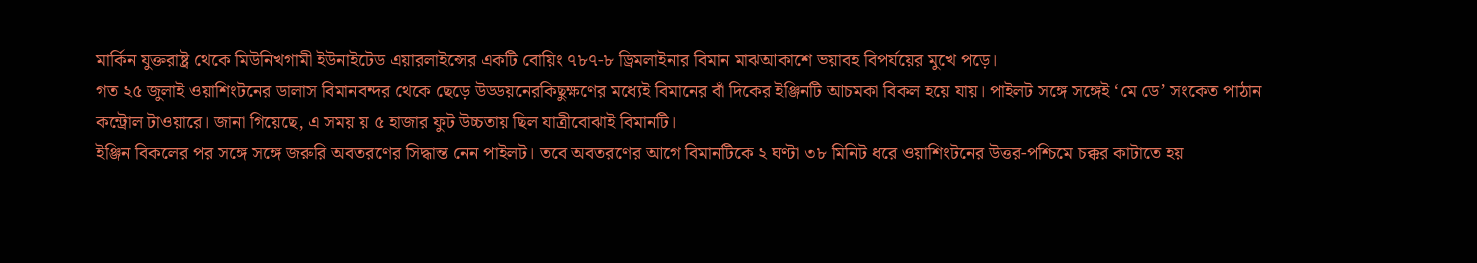মার্কিন যুক্তরাষ্ট্র থেকে মিউনিখগামী ইউনাইটেড এয়ারলাইন্সের একটি বোয়িং ৭৮৭-৮ ড্রিমলাইনার বিমান মাঝআকাশে ভয়াবহ বিপর্যয়ের মুখে পড়ে।
গত ২৫ জুলাই ওয়াশিংটনের ডালাস বিমানবন্দর থেকে ছেড়ে উড্ডয়নেরকিছুক্ষণের মধ্যেই বিমানের বাঁ দিকের ইঞ্জিনটি আচমকা বিকল হয়ে যায়। পাইলট সঙ্গে সঙ্গেই ‘মে ডে’ সংকেত পাঠান কন্ট্রোল টাওয়ারে। জানা গিয়েছে, এ সময় য় ৫ হাজার ফুট উচ্চতায় ছিল যাত্রীবোঝাই বিমানটি।
ইঞ্জিন বিকলের পর সঙ্গে সঙ্গে জরুরি অবতরণের সিদ্ধান্ত নেন পাইলট। তবে অবতরণের আগে বিমানটিকে ২ ঘণ্টা ৩৮ মিনিট ধরে ওয়াশিংটনের উত্তর-পশ্চিমে চক্কর কাটাতে হয়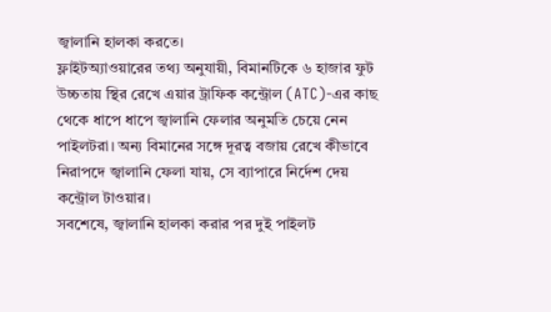জ্বালানি হালকা করতে।
ফ্লাইটঅ্যাওয়ারের তথ্য অনুযায়ী, বিমানটিকে ৬ হাজার ফুট উচ্চতায় স্থির রেখে এয়ার ট্রাফিক কন্ট্রোল (ATC)-এর কাছ থেকে ধাপে ধাপে জ্বালানি ফেলার অনুমতি চেয়ে নেন পাইলটরা। অন্য বিমানের সঙ্গে দূরত্ব বজায় রেখে কীভাবে নিরাপদে জ্বালানি ফেলা যায়, সে ব্যাপারে নির্দেশ দেয় কন্ট্রোল টাওয়ার।
সবশেষে, জ্বালানি হালকা করার পর দুই পাইলট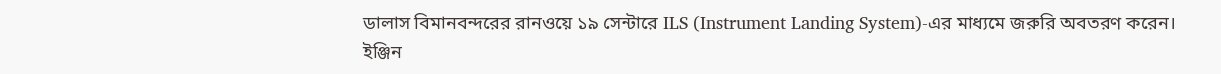ডালাস বিমানবন্দরের রানওয়ে ১৯ সেন্টারে ILS (Instrument Landing System)-এর মাধ্যমে জরুরি অবতরণ করেন।
ইঞ্জিন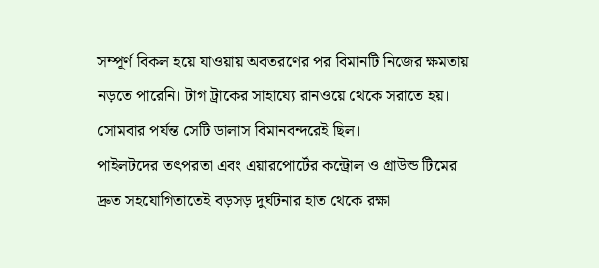সম্পূর্ণ বিকল হয়ে যাওয়ায় অবতরণের পর বিমানটি নিজের ক্ষমতায় নড়তে পারেনি। টাগ ট্রাকের সাহায্যে রানওয়ে থেকে সরাতে হয়। সোমবার পর্যন্ত সেটি ডালাস বিমানবন্দরেই ছিল।
পাইলটদের তৎপরতা এবং এয়ারপোর্টের কন্ট্রোল ও গ্রাউন্ড টিমের দ্রুত সহযোগিতাতেই বড়সড় দুর্ঘটনার হাত থেকে রক্ষা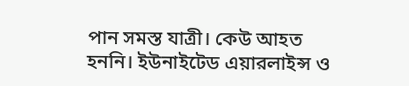পান সমস্ত যাত্রী। কেউ আহত হননি। ইউনাইটেড এয়ারলাইন্স ও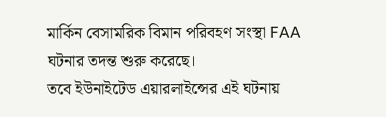মার্কিন বেসামরিক বিমান পরিবহণ সংস্থা FAA ঘটনার তদন্ত শুরু করেছে।
তবে ইউনাইটেড এয়ারলাইন্সের এই ঘটনায়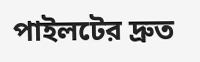পাইলটের দ্রুত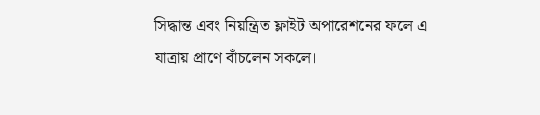সিদ্ধান্ত এবং নিয়ন্ত্রিত ফ্লাইট অপারেশনের ফলে এ যাত্রায় প্রাণে বাঁচলেন সকলে।